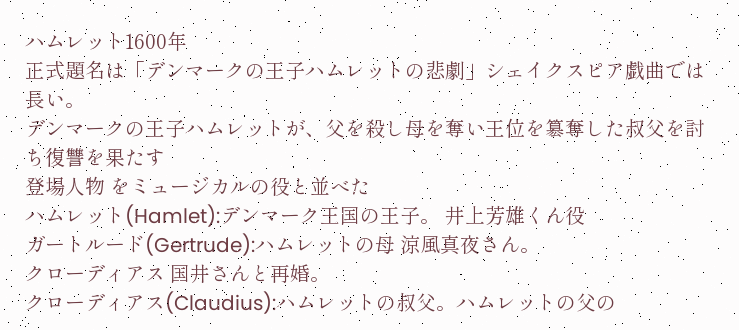ハムレット1600年
正式題名は「デンマークの王子ハムレットの悲劇」シェイクスピア戯曲では長い。
デンマークの王子ハムレットが、父を殺し母を奪い王位を簒奪した叔父を討ち復讐を果たす
登場人物 をミュージカルの役と並べた
ハムレット(Hamlet):デンマーク王国の王子。 井上芳雄くん役
ガートルード(Gertrude):ハムレットの母 涼風真夜さん。
クローディアス 国井さんと再婚。
クローディアス(Claudius):ハムレットの叔父。ハムレットの父の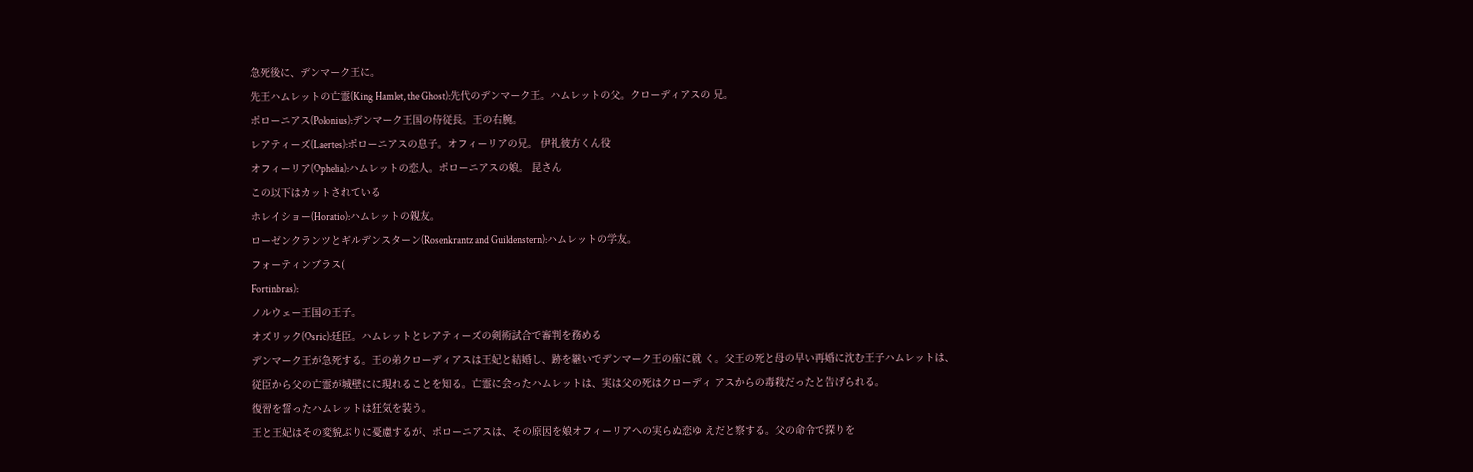急死後に、デンマーク王に。
先王ハムレットの亡霊(King Hamlet, the Ghost):先代のデンマーク王。ハムレットの父。クローディアスの 兄。
ポローニアス(Polonius):デンマーク王国の侍従長。王の右腕。
レアティーズ(Laertes):ポローニアスの息子。オフィーリアの兄。 伊礼彼方くん役
オフィーリア(Ophelia):ハムレットの恋人。ポローニアスの娘。 昆さん
この以下はカットされている
ホレイショー(Horatio):ハムレットの親友。
ローゼンクランツとギルデンスターン(Rosenkrantz and Guildenstern):ハムレットの学友。
フォーティンブラス(
Fortinbras):
ノルウェー王国の王子。
オズリック(Osric):廷臣。ハムレットとレアティーズの剣術試合で審判を務める
デンマーク王が急死する。王の弟クローディアスは王妃と結婚し、跡を継いでデンマーク王の座に就 く。父王の死と母の早い再婚に沈む王子ハムレットは、
従臣から父の亡霊が城壁にに現れることを知る。亡霊に会ったハムレットは、実は父の死はクローディ アスからの毒殺だったと告げられる。
復習を誓ったハムレットは狂気を装う。
王と王妃はその変貌ぶりに憂慮するが、ポローニアスは、その原因を娘オフィーリアへの実らぬ恋ゆ えだと察する。父の命令で探りを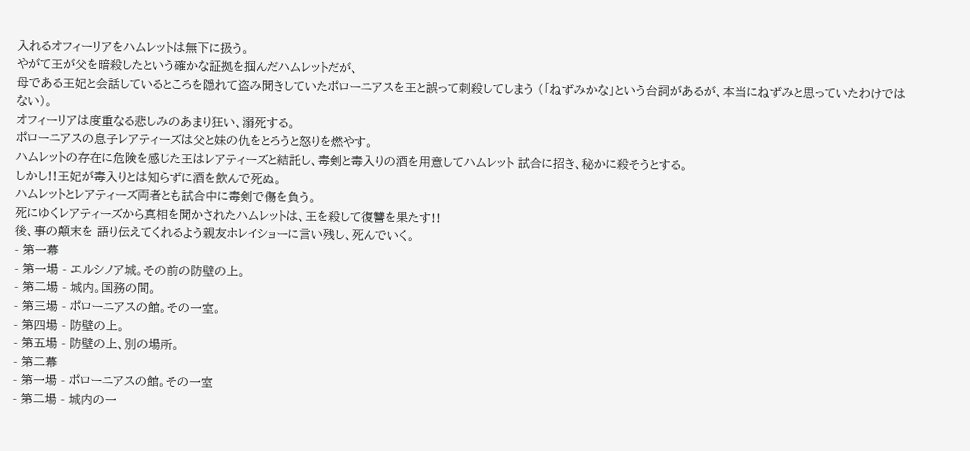入れるオフィーリアをハムレットは無下に扱う。
やがて王が父を暗殺したという確かな証拠を掴んだハムレットだが、
母である王妃と会話しているところを隠れて盗み聞きしていたポローニアスを王と誤って刺殺してしまう (「ねずみかな」という台詞があるが、本当にねずみと思っていたわけではない)。
オフィーリアは度重なる悲しみのあまり狂い、溺死する。
ポローニアスの息子レアティーズは父と妹の仇をとろうと怒りを燃やす。
ハムレットの存在に危険を感じた王はレアティーズと結託し、毒剣と毒入りの酒を用意してハムレット 試合に招き、秘かに殺そうとする。
しかし!!王妃が毒入りとは知らずに酒を飲んで死ぬ。
ハムレットとレアティーズ両者とも試合中に毒剣で傷を負う。
死にゆくレアティーズから真相を聞かされたハムレットは、王を殺して復讐を果たす!!
後、事の顛末を 語り伝えてくれるよう親友ホレイショーに言い残し、死んでいく。
- 第一幕
- 第一場 - エルシノア城。その前の防壁の上。
- 第二場 - 城内。国務の間。
- 第三場 - ポローニアスの館。その一室。
- 第四場 - 防壁の上。
- 第五場 - 防壁の上、別の場所。
- 第二幕
- 第一場 - ポローニアスの館。その一室
- 第二場 - 城内の一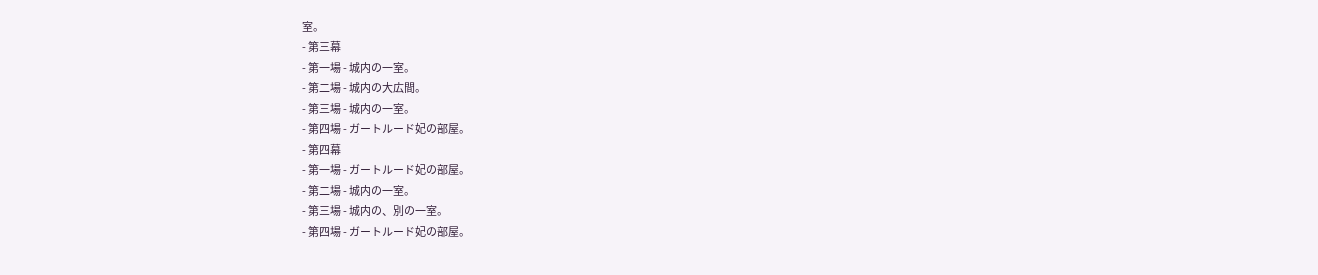室。
- 第三幕
- 第一場 - 城内の一室。
- 第二場 - 城内の大広間。
- 第三場 - 城内の一室。
- 第四場 - ガートルード妃の部屋。
- 第四幕
- 第一場 - ガートルード妃の部屋。
- 第二場 - 城内の一室。
- 第三場 - 城内の、別の一室。
- 第四場 - ガートルード妃の部屋。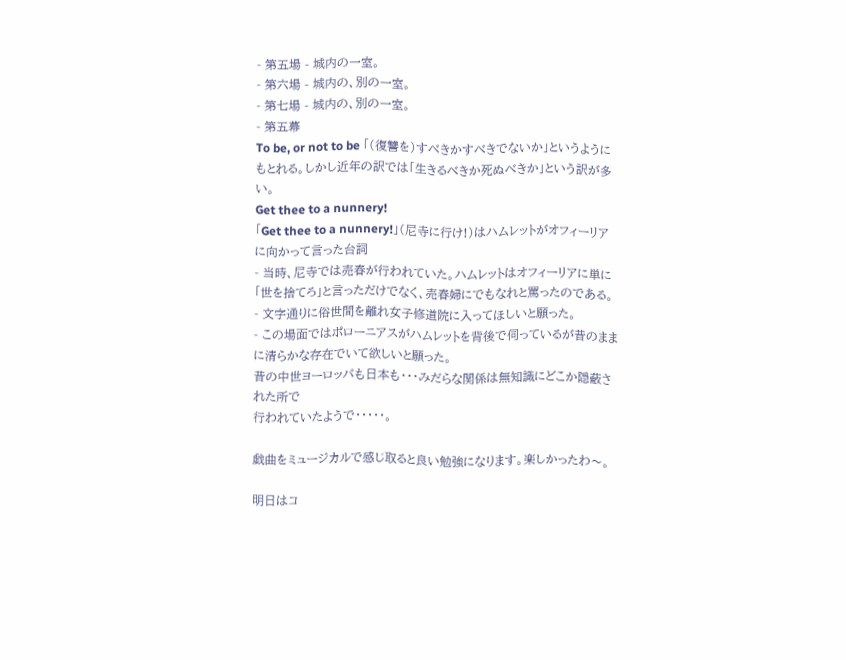- 第五場 - 城内の一室。
- 第六場 - 城内の、別の一室。
- 第七場 - 城内の、別の一室。
- 第五幕
To be, or not to be 「(復讐を)すべきかすべきでないか」というようにもとれる。しかし近年の訳では「生きるべきか死ぬべきか」という訳が多い。
Get thee to a nunnery!
「Get thee to a nunnery!」(尼寺に行け!)はハムレットがオフィーリアに向かって言った台詞
- 当時、尼寺では売春が行われていた。ハムレットはオフィーリアに単に「世を捨てろ」と言っただけでなく、売春婦にでもなれと罵ったのである。
- 文字通りに俗世間を離れ女子修道院に入ってほしいと願った。
- この場面ではポローニアスがハムレットを背後で伺っているが昔のままに清らかな存在でいて欲しいと願った。
昔の中世ヨーロッパも日本も・・・みだらな関係は無知識にどこか隠蔽された所で
行われていたようで・・・・・。

戯曲をミュージカルで感じ取ると良い勉強になります。楽しかったわ〜。

明日はコ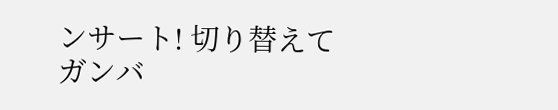ンサート! 切り替えてガンバ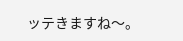ッテきますね〜。